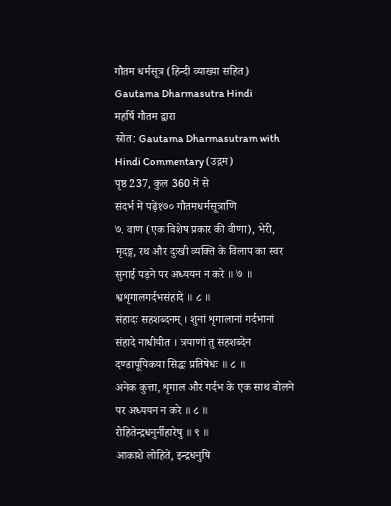गौतम धर्मसूत्र (हिन्दी व्याख्या सहित)
Gautama Dharmasutra Hindi
महर्षि गौतम द्वारा
स्रोत: Gautama Dharmasutram with Hindi Commentary (उद्गम)
पृष्ठ 237, कुल 360 में से
संदर्भ में पढ़ें१७० गौतमधर्मसूत्राणि
७. वाण (एक विशेष प्रकार की वीणा), भेरी, मृदङ्ग, रथ और दुःखी व्यक्ति के विलाप का स्वर सुनाई पड़ने पर अध्ययन न करे ॥ ७ ॥
श्वशृगालगर्दभसंहादे ॥ ८ ॥
संहादः सहशब्दनम् । शुनां शृगालानां गर्दभानां संहादे नाधीयीत । त्रयाणां तु सहशब्देन दण्डापूपिकया सिद्धः प्रतिषेधः ॥ ८ ॥
अनेक कुत्ता, शृगाल और गर्दभ के एक साथ बोलने पर अध्ययन न करे ॥ ८ ॥
रोहितेन्द्रधनुर्नीहारेषु ॥ ९ ॥
आकाशे लोहिते, इन्द्रधनुषि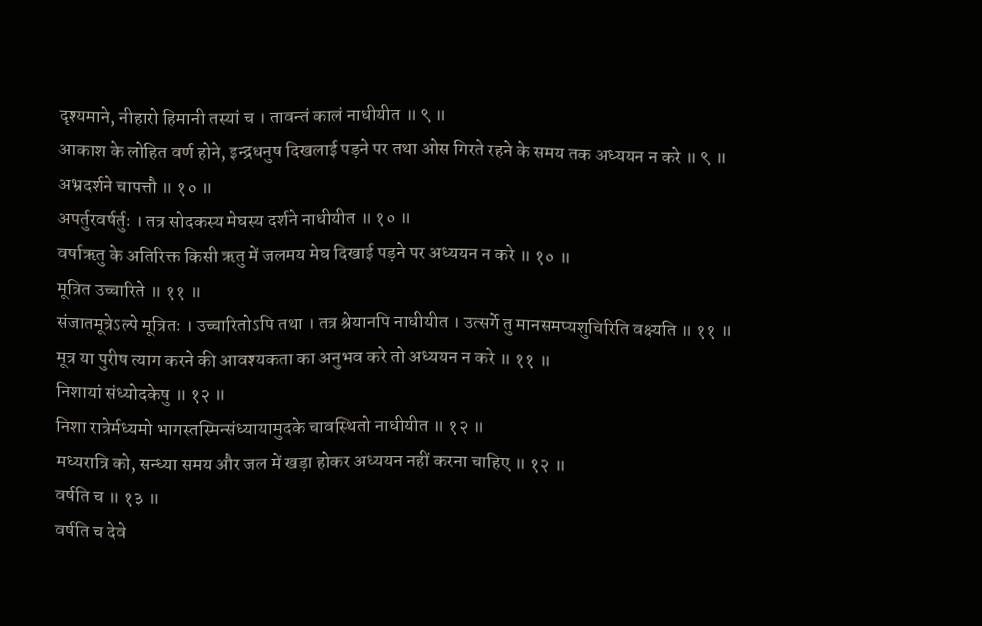दृश्यमाने, नीहारो हिमानी तस्यां च । तावन्तं कालं नाधीयीत ॥ ९ ॥
आकाश के लोहित वर्ण होने, इन्द्रधनुष दिखलाई पड़ने पर तथा ओस गिरते रहने के समय तक अध्ययन न करे ॥ ९ ॥
अभ्रदर्शने चापत्तौ ॥ १० ॥
अपर्तुरवर्षर्तुः । तत्र सोदकस्य मेघस्य दर्शने नाधीयीत ॥ १० ॥
वर्षाऋतु के अतिरिक्त किसी ऋतु में जलमय मेघ दिखाई पड़ने पर अध्ययन न करे ॥ १० ॥
मूत्रित उच्चारिते ॥ ११ ॥
संजातमूत्रेऽल्पे मूत्रितः । उच्चारितोऽपि तथा । तत्र श्रेयानपि नाधीयीत । उत्सर्गे तु मानसमप्यशुचिरिति वक्ष्यति ॥ ११ ॥
मूत्र या पुरीष त्याग करने की आवश्यकता का अनुभव करे तो अध्ययन न करे ॥ ११ ॥
निशायां संध्योदकेषु ॥ १२ ॥
निशा रात्रेर्मध्यमो भागस्तस्मिन्संध्यायामुदके चावस्थितो नाधीयीत ॥ १२ ॥
मध्यरात्रि को, सन्ध्या समय और जल में खड़ा होकर अध्ययन नहीं करना चाहिए ॥ १२ ॥
वर्षति च ॥ १३ ॥
वर्षति च देवे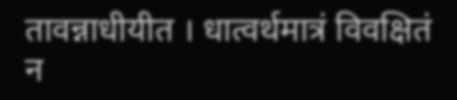तावन्नाधीयीत । धात्वर्थमात्रं विवक्षितं न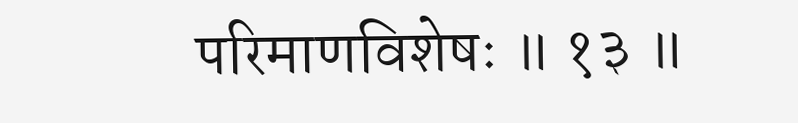परिमाणविशेषः ॥ १३ ॥